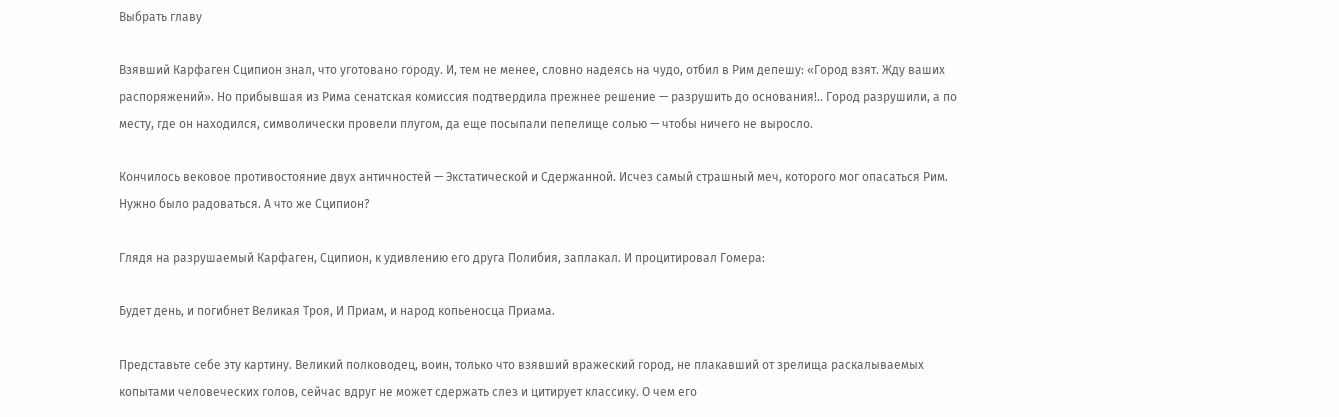Выбрать главу

Взявший Карфаген Сципион знал, что уготовано городу. И, тем не менее, словно надеясь на чудо, отбил в Рим депешу: «Город взят. Жду ваших распоряжений». Но прибывшая из Рима сенатская комиссия подтвердила прежнее решение — разрушить до основания!.. Город разрушили, а по месту, где он находился, символически провели плугом, да еще посыпали пепелище солью — чтобы ничего не выросло.

Кончилось вековое противостояние двух античностей — Экстатической и Сдержанной. Исчез самый страшный меч, которого мог опасаться Рим. Нужно было радоваться. А что же Сципион?

Глядя на разрушаемый Карфаген, Сципион, к удивлению его друга Полибия, заплакал. И процитировал Гомера:

Будет день, и погибнет Великая Троя, И Приам, и народ копьеносца Приама.

Представьте себе эту картину. Великий полководец, воин, только что взявший вражеский город, не плакавший от зрелища раскалываемых копытами человеческих голов, сейчас вдруг не может сдержать слез и цитирует классику. О чем его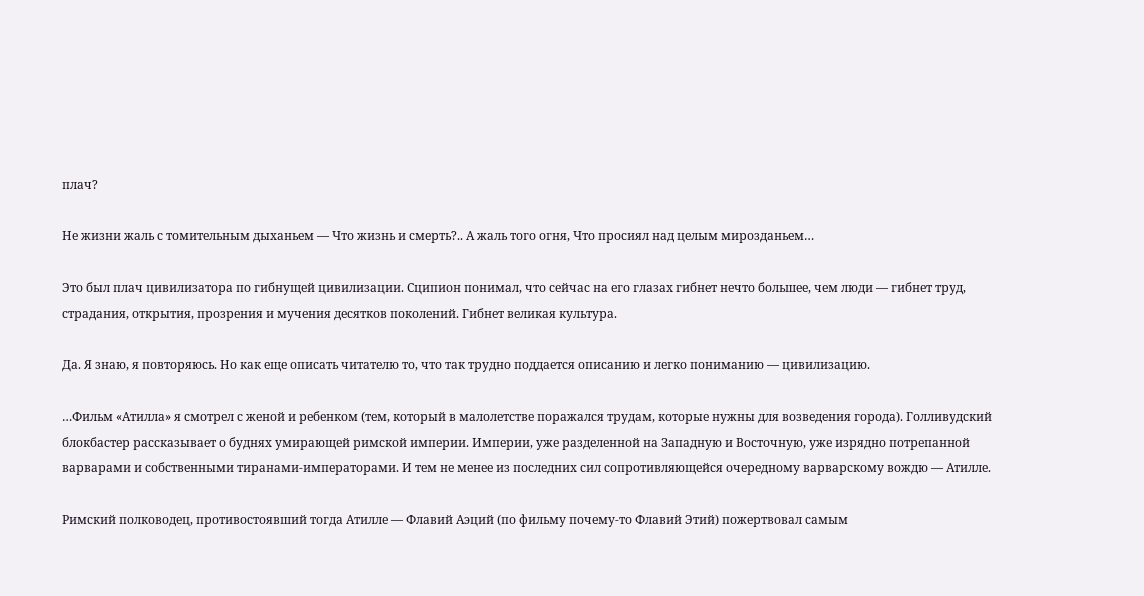плач?

Не жизни жаль с томительным дыханьем — Что жизнь и смерть?.. А жаль того огня, Что просиял над целым мирозданьем…

Это был плач цивилизатора по гибнущей цивилизации. Сципион понимал, что сейчас на его глазах гибнет нечто большее, чем люди — гибнет труд, страдания, открытия, прозрения и мучения десятков поколений. Гибнет великая культура.

Да. Я знаю, я повторяюсь. Но как еще описать читателю то, что так трудно поддается описанию и легко пониманию — цивилизацию.

…Фильм «Атилла» я смотрел с женой и ребенком (тем, который в малолетстве поражался трудам, которые нужны для возведения города). Голливудский блокбастер рассказывает о буднях умирающей римской империи. Империи, уже разделенной на Западную и Восточную, уже изрядно потрепанной варварами и собственными тиранами-императорами. И тем не менее из последних сил сопротивляющейся очередному варварскому вождю — Атилле.

Римский полководец, противостоявший тогда Атилле — Флавий Аэций (по фильму почему-то Флавий Этий) пожертвовал самым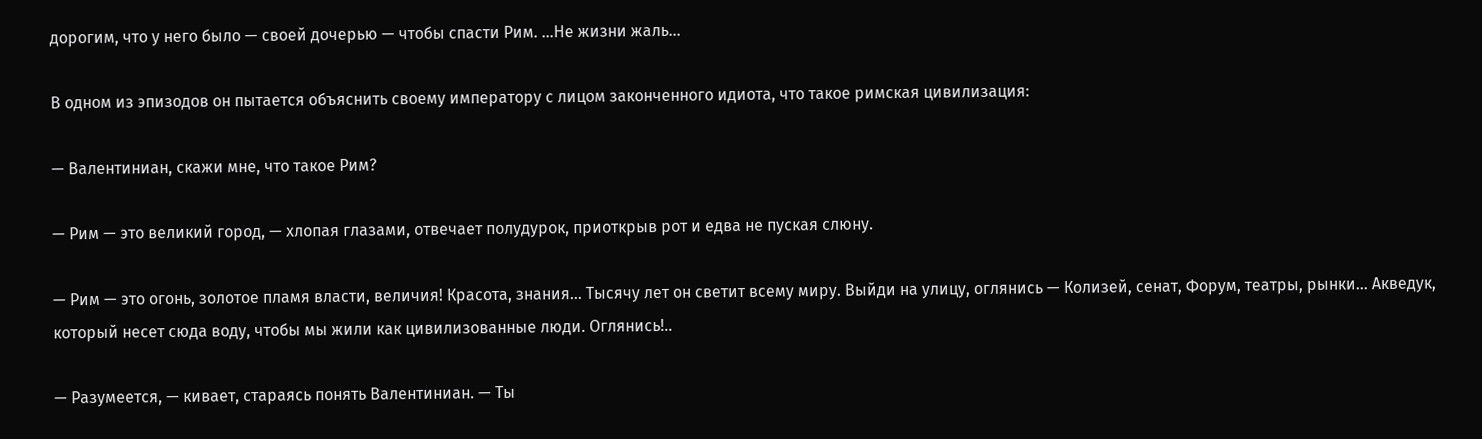дорогим, что у него было — своей дочерью — чтобы спасти Рим. …Не жизни жаль…

В одном из эпизодов он пытается объяснить своему императору с лицом законченного идиота, что такое римская цивилизация:

— Валентиниан, скажи мне, что такое Рим?

— Рим — это великий город, — хлопая глазами, отвечает полудурок, приоткрыв рот и едва не пуская слюну.

— Рим — это огонь, золотое пламя власти, величия! Красота, знания… Тысячу лет он светит всему миру. Выйди на улицу, оглянись — Колизей, сенат, Форум, театры, рынки… Акведук, который несет сюда воду, чтобы мы жили как цивилизованные люди. Оглянись!..

— Разумеется, — кивает, стараясь понять Валентиниан. — Ты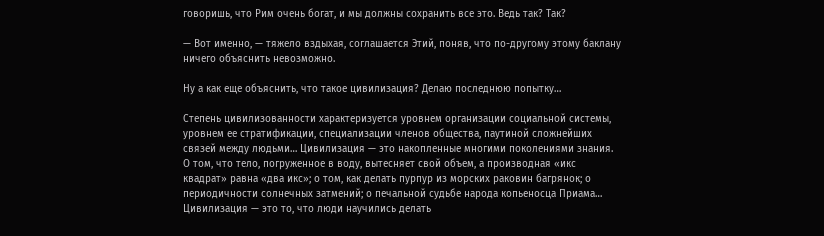говоришь, что Рим очень богат, и мы должны сохранить все это. Ведь так? Так?

— Вот именно, — тяжело вздыхая, соглашается Этий, поняв, что по-другому этому баклану ничего объяснить невозможно.

Ну а как еще объяснить, что такое цивилизация? Делаю последнюю попытку…

Степень цивилизованности характеризуется уровнем организации социальной системы, уровнем ее стратификации, специализации членов общества, паутиной сложнейших связей между людьми… Цивилизация — это накопленные многими поколениями знания. О том, что тело, погруженное в воду, вытесняет свой объем, а производная «икс квадрат» равна «два икс»; о том, как делать пурпур из морских раковин багрянок; о периодичности солнечных затмений; о печальной судьбе народа копьеносца Приама… Цивилизация — это то, что люди научились делать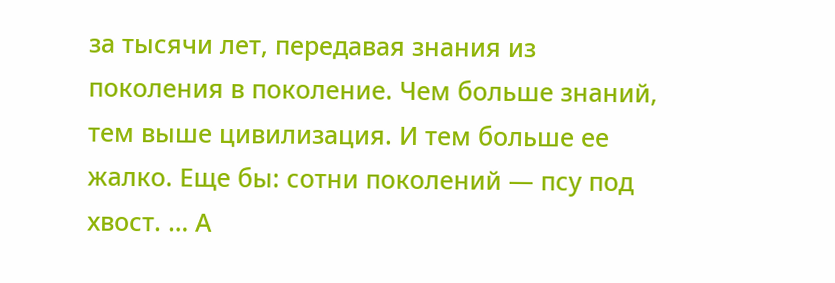за тысячи лет, передавая знания из поколения в поколение. Чем больше знаний, тем выше цивилизация. И тем больше ее жалко. Еще бы: сотни поколений — псу под хвост. … А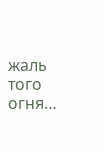жаль того огня…